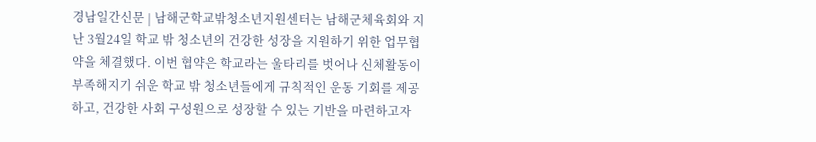경남일간신문 | 남해군학교밖청소년지원센터는 남해군체육회와 지난 3월24일 학교 밖 청소년의 건강한 성장을 지원하기 위한 업무협약을 체결했다. 이번 협약은 학교라는 울타리를 벗어나 신체활동이 부족해지기 쉬운 학교 밖 청소년들에게 규칙적인 운동 기회를 제공하고, 건강한 사회 구성원으로 성장할 수 있는 기반을 마련하고자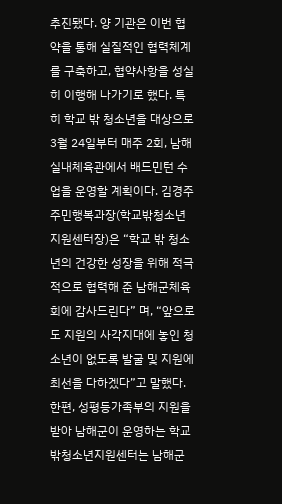추진됐다. 양 기관은 이번 협약을 통해 실질적인 협력체계를 구축하고, 협약사항을 성실히 이행해 나가기로 했다. 특히 학교 밖 청소년을 대상으로 3월 24일부터 매주 2회, 남해실내체육관에서 배드민턴 수업을 운영할 계획이다. 김경주 주민행복과장(학교밖청소년지원센터장)은 “학교 밖 청소년의 건강한 성장을 위해 적극적으로 협력해 준 남해군체육회에 감사드린다” 며, “앞으로도 지원의 사각지대에 놓인 청소년이 없도록 발굴 및 지원에 최선을 다하겠다”고 말했다. 한편, 성평등가족부의 지원을 받아 남해군이 운영하는 학교밖청소년지원센터는 남해군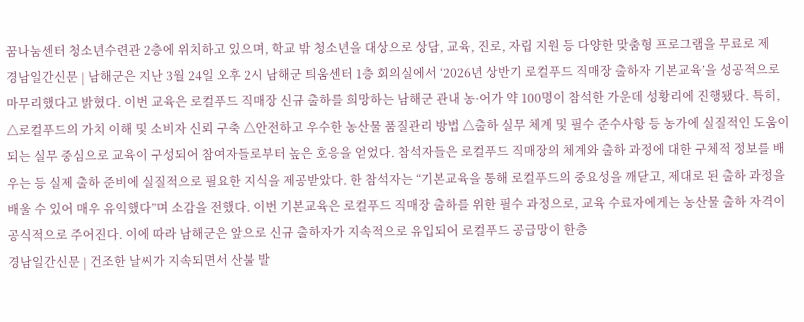꿈나눔센터 청소년수련관 2층에 위치하고 있으며, 학교 밖 청소년을 대상으로 상담, 교육, 진로, 자립 지원 등 다양한 맞춤형 프로그램을 무료로 제
경남일간신문 | 남해군은 지난 3월 24일 오후 2시 남해군 틔움센터 1층 회의실에서 ‘2026년 상반기 로컬푸드 직매장 출하자 기본교육’을 성공적으로 마무리했다고 밝혔다. 이번 교육은 로컬푸드 직매장 신규 출하를 희망하는 남해군 관내 농·어가 약 100명이 참석한 가운데 성황리에 진행됐다. 특히, △로컬푸드의 가치 이해 및 소비자 신뢰 구축 △안전하고 우수한 농산물 품질관리 방법 △출하 실무 체계 및 필수 준수사항 등 농가에 실질적인 도움이 되는 실무 중심으로 교육이 구성되어 참여자들로부터 높은 호응을 얻었다. 참석자들은 로컬푸드 직매장의 체계와 출하 과정에 대한 구체적 정보를 배우는 등 실제 출하 준비에 실질적으로 필요한 지식을 제공받았다. 한 참석자는 “기본교육을 통해 로컬푸드의 중요성을 깨닫고, 제대로 된 출하 과정을 배울 수 있어 매우 유익했다”며 소감을 전했다. 이번 기본교육은 로컬푸드 직매장 출하를 위한 필수 과정으로, 교육 수료자에게는 농산물 출하 자격이 공식적으로 주어진다. 이에 따라 남해군은 앞으로 신규 출하자가 지속적으로 유입되어 로컬푸드 공급망이 한층
경남일간신문 | 건조한 날씨가 지속되면서 산불 발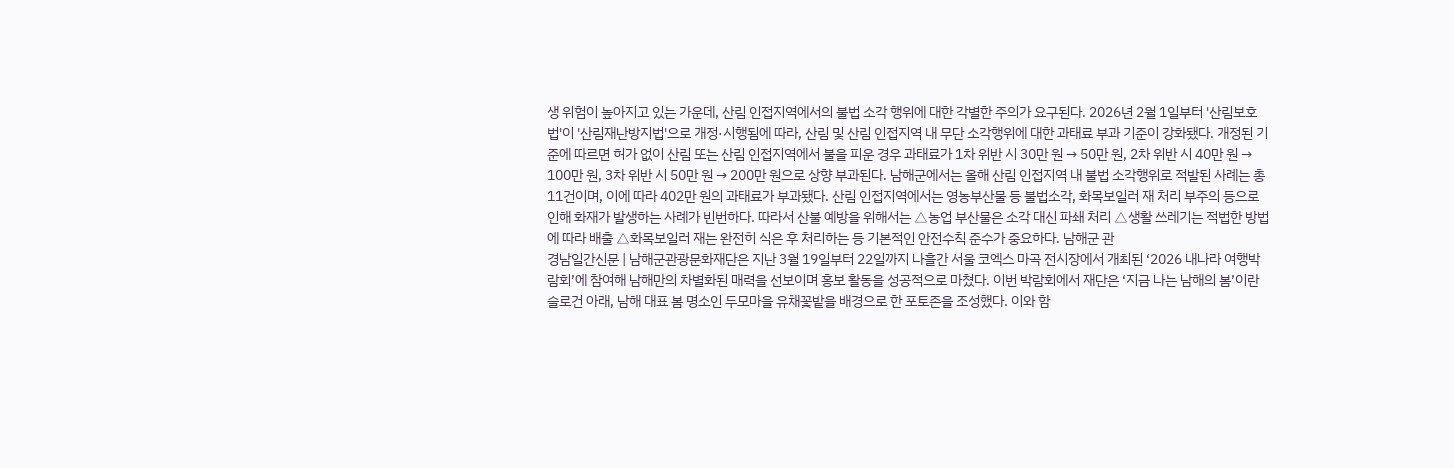생 위험이 높아지고 있는 가운데, 산림 인접지역에서의 불법 소각 행위에 대한 각별한 주의가 요구된다. 2026년 2월 1일부터 '산림보호법'이 '산림재난방지법'으로 개정·시행됨에 따라, 산림 및 산림 인접지역 내 무단 소각행위에 대한 과태료 부과 기준이 강화됐다. 개정된 기준에 따르면 허가 없이 산림 또는 산림 인접지역에서 불을 피운 경우 과태료가 1차 위반 시 30만 원 → 50만 원, 2차 위반 시 40만 원 → 100만 원, 3차 위반 시 50만 원 → 200만 원으로 상향 부과된다. 남해군에서는 올해 산림 인접지역 내 불법 소각행위로 적발된 사례는 총 11건이며, 이에 따라 402만 원의 과태료가 부과됐다. 산림 인접지역에서는 영농부산물 등 불법소각, 화목보일러 재 처리 부주의 등으로 인해 화재가 발생하는 사례가 빈번하다. 따라서 산불 예방을 위해서는 △농업 부산물은 소각 대신 파쇄 처리 △생활 쓰레기는 적법한 방법에 따라 배출 △화목보일러 재는 완전히 식은 후 처리하는 등 기본적인 안전수칙 준수가 중요하다. 남해군 관
경남일간신문 | 남해군관광문화재단은 지난 3월 19일부터 22일까지 나흘간 서울 코엑스 마곡 전시장에서 개최된 ‘2026 내나라 여행박람회’에 참여해 남해만의 차별화된 매력을 선보이며 홍보 활동을 성공적으로 마쳤다. 이번 박람회에서 재단은 ‘지금 나는 남해의 봄’이란 슬로건 아래, 남해 대표 봄 명소인 두모마을 유채꽃밭을 배경으로 한 포토존을 조성했다. 이와 함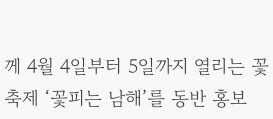께 4월 4일부터 5일까지 열리는 꽃축제 ‘꽃피는 남해’를 동반 홍보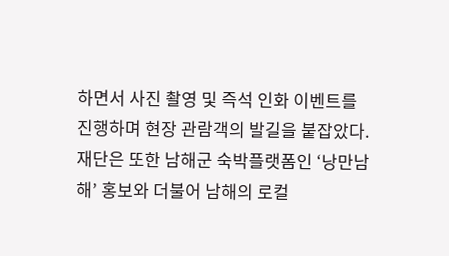하면서 사진 촬영 및 즉석 인화 이벤트를 진행하며 현장 관람객의 발길을 붙잡았다. 재단은 또한 남해군 숙박플랫폼인 ‘낭만남해’ 홍보와 더불어 남해의 로컬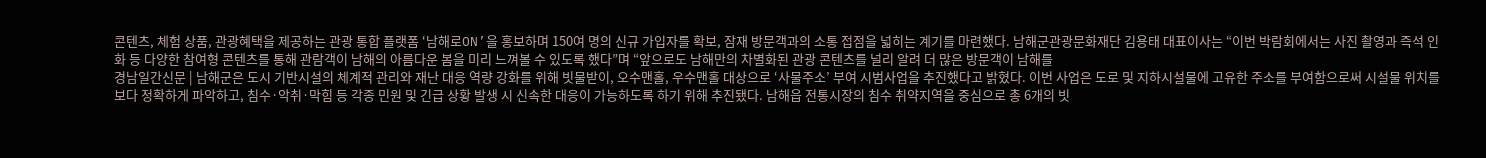콘텐츠, 체험 상품, 관광혜택을 제공하는 관광 통합 플랫폼 ‘남해로ON’을 홍보하며 150여 명의 신규 가입자를 확보, 잠재 방문객과의 소통 접점을 넓히는 계기를 마련했다. 남해군관광문화재단 김용태 대표이사는 “이번 박람회에서는 사진 촬영과 즉석 인화 등 다양한 참여형 콘텐츠를 통해 관람객이 남해의 아름다운 봄을 미리 느껴볼 수 있도록 했다”며 “앞으로도 남해만의 차별화된 관광 콘텐츠를 널리 알려 더 많은 방문객이 남해를
경남일간신문 | 남해군은 도시 기반시설의 체계적 관리와 재난 대응 역량 강화를 위해 빗물받이, 오수맨홀, 우수맨홀 대상으로 ‘사물주소’ 부여 시범사업을 추진했다고 밝혔다. 이번 사업은 도로 및 지하시설물에 고유한 주소를 부여함으로써 시설물 위치를 보다 정확하게 파악하고, 침수·악취·막힘 등 각종 민원 및 긴급 상황 발생 시 신속한 대응이 가능하도록 하기 위해 추진됐다. 남해읍 전통시장의 침수 취약지역을 중심으로 총 6개의 빗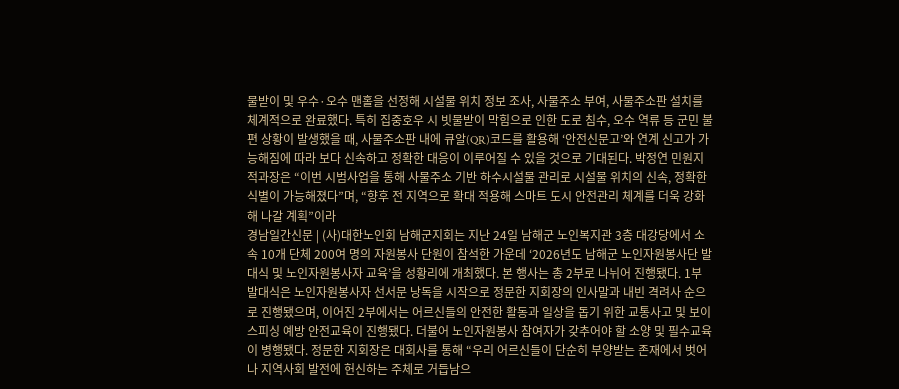물받이 및 우수·오수 맨홀을 선정해 시설물 위치 정보 조사, 사물주소 부여, 사물주소판 설치를 체계적으로 완료했다. 특히 집중호우 시 빗물받이 막힘으로 인한 도로 침수, 오수 역류 등 군민 불편 상황이 발생했을 때, 사물주소판 내에 큐알(QR)코드를 활용해 ‘안전신문고’와 연계 신고가 가능해짐에 따라 보다 신속하고 정확한 대응이 이루어질 수 있을 것으로 기대된다. 박정연 민원지적과장은 “이번 시범사업을 통해 사물주소 기반 하수시설물 관리로 시설물 위치의 신속, 정확한 식별이 가능해졌다”며, “향후 전 지역으로 확대 적용해 스마트 도시 안전관리 체계를 더욱 강화해 나갈 계획”이라
경남일간신문 | (사)대한노인회 남해군지회는 지난 24일 남해군 노인복지관 3층 대강당에서 소속 10개 단체 200여 명의 자원봉사 단원이 참석한 가운데 ‘2026년도 남해군 노인자원봉사단 발대식 및 노인자원봉사자 교육’을 성황리에 개최했다. 본 행사는 총 2부로 나뉘어 진행됐다. 1부 발대식은 노인자원봉사자 선서문 낭독을 시작으로 정문한 지회장의 인사말과 내빈 격려사 순으로 진행됐으며, 이어진 2부에서는 어르신들의 안전한 활동과 일상을 돕기 위한 교통사고 및 보이스피싱 예방 안전교육이 진행됐다. 더불어 노인자원봉사 참여자가 갖추어야 할 소양 및 필수교육이 병행됐다. 정문한 지회장은 대회사를 통해 “우리 어르신들이 단순히 부양받는 존재에서 벗어나 지역사회 발전에 헌신하는 주체로 거듭남으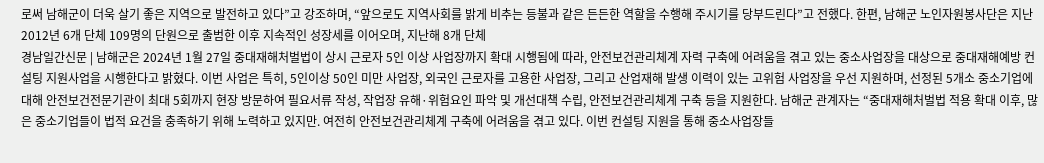로써 남해군이 더욱 살기 좋은 지역으로 발전하고 있다”고 강조하며, “앞으로도 지역사회를 밝게 비추는 등불과 같은 든든한 역할을 수행해 주시기를 당부드린다”고 전했다. 한편, 남해군 노인자원봉사단은 지난 2012년 6개 단체 109명의 단원으로 출범한 이후 지속적인 성장세를 이어오며, 지난해 8개 단체
경남일간신문 | 남해군은 2024년 1월 27일 중대재해처벌법이 상시 근로자 5인 이상 사업장까지 확대 시행됨에 따라, 안전보건관리체계 자력 구축에 어려움을 겪고 있는 중소사업장을 대상으로 중대재해예방 컨설팅 지원사업을 시행한다고 밝혔다. 이번 사업은 특히, 5인이상 50인 미만 사업장, 외국인 근로자를 고용한 사업장, 그리고 산업재해 발생 이력이 있는 고위험 사업장을 우선 지원하며, 선정된 5개소 중소기업에 대해 안전보건전문기관이 최대 5회까지 현장 방문하여 필요서류 작성, 작업장 유해·위험요인 파악 및 개선대책 수립, 안전보건관리체계 구축 등을 지원한다. 남해군 관계자는 “중대재해처벌법 적용 확대 이후, 많은 중소기업들이 법적 요건을 충족하기 위해 노력하고 있지만. 여전히 안전보건관리체계 구축에 어려움을 겪고 있다. 이번 컨설팅 지원을 통해 중소사업장들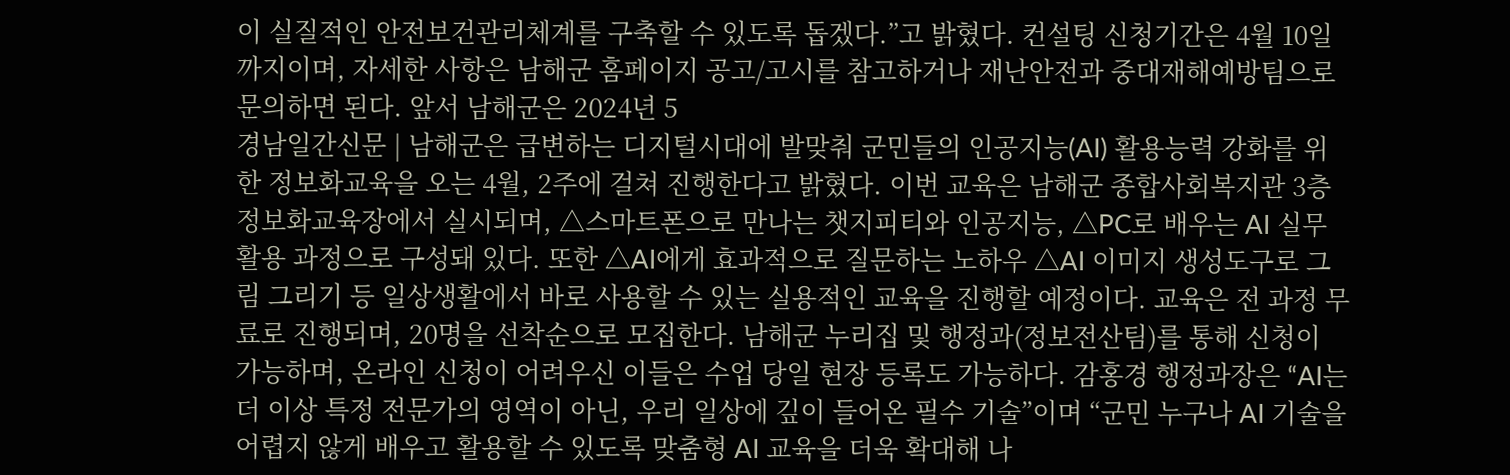이 실질적인 안전보건관리체계를 구축할 수 있도록 돕겠다.”고 밝혔다. 컨설팅 신청기간은 4월 10일까지이며, 자세한 사항은 남해군 홈페이지 공고/고시를 참고하거나 재난안전과 중대재해예방팀으로 문의하면 된다. 앞서 남해군은 2024년 5
경남일간신문 | 남해군은 급변하는 디지털시대에 발맞춰 군민들의 인공지능(AI) 활용능력 강화를 위한 정보화교육을 오는 4월, 2주에 걸쳐 진행한다고 밝혔다. 이번 교육은 남해군 종합사회복지관 3층 정보화교육장에서 실시되며, △스마트폰으로 만나는 챗지피티와 인공지능, △PC로 배우는 AI 실무 활용 과정으로 구성돼 있다. 또한 △AI에게 효과적으로 질문하는 노하우 △AI 이미지 생성도구로 그림 그리기 등 일상생활에서 바로 사용할 수 있는 실용적인 교육을 진행할 예정이다. 교육은 전 과정 무료로 진행되며, 20명을 선착순으로 모집한다. 남해군 누리집 및 행정과(정보전산팀)를 통해 신청이 가능하며, 온라인 신청이 어려우신 이들은 수업 당일 현장 등록도 가능하다. 감홍경 행정과장은 “AI는 더 이상 특정 전문가의 영역이 아닌, 우리 일상에 깊이 들어온 필수 기술”이며 “군민 누구나 AI 기술을 어렵지 않게 배우고 활용할 수 있도록 맞춤형 AI 교육을 더욱 확대해 나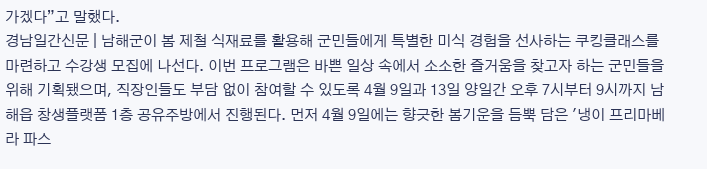가겠다”고 말했다.
경남일간신문 | 남해군이 봄 제철 식재료를 활용해 군민들에게 특별한 미식 경험을 선사하는 쿠킹클래스를 마련하고 수강생 모집에 나선다. 이번 프로그램은 바쁜 일상 속에서 소소한 즐거움을 찾고자 하는 군민들을 위해 기획됐으며, 직장인들도 부담 없이 참여할 수 있도록 4월 9일과 13일 양일간 오후 7시부터 9시까지 남해읍 창생플랫폼 1층 공유주방에서 진행된다. 먼저 4월 9일에는 향긋한 봄기운을 듬뿍 담은 '냉이 프리마베라 파스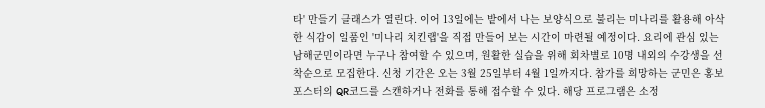타' 만들기 클래스가 열린다. 이어 13일에는 밭에서 나는 보양식으로 불리는 미나리를 활용해 아삭한 식감이 일품인 '미나리 치킨랩'을 직접 만들어 보는 시간이 마련될 예정이다. 요리에 관심 있는 남해군민이라면 누구나 참여할 수 있으며, 원활한 실습을 위해 회차별로 10명 내외의 수강생을 선착순으로 모집한다. 신청 기간은 오는 3월 25일부터 4월 1일까지다. 참가를 희망하는 군민은 홍보 포스터의 QR코드를 스캔하거나 전화를 통해 접수할 수 있다. 해당 프로그램은 소정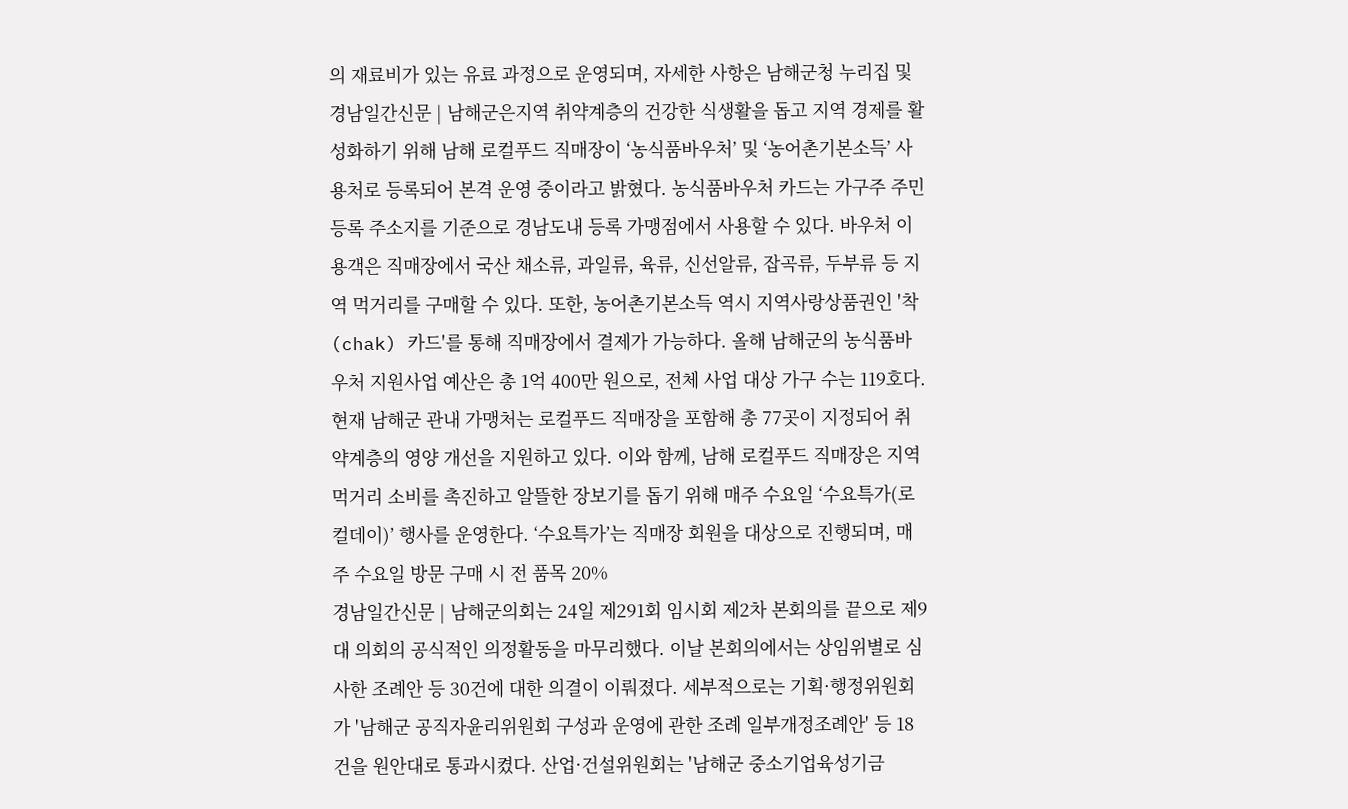의 재료비가 있는 유료 과정으로 운영되며, 자세한 사항은 남해군청 누리집 및
경남일간신문 | 남해군은지역 취약계층의 건강한 식생활을 돕고 지역 경제를 활성화하기 위해 남해 로컬푸드 직매장이 ‘농식품바우처’ 및 ‘농어촌기본소득’ 사용처로 등록되어 본격 운영 중이라고 밝혔다. 농식품바우처 카드는 가구주 주민등록 주소지를 기준으로 경남도내 등록 가맹점에서 사용할 수 있다. 바우처 이용객은 직매장에서 국산 채소류, 과일류, 육류, 신선알류, 잡곡류, 두부류 등 지역 먹거리를 구매할 수 있다. 또한, 농어촌기본소득 역시 지역사랑상품권인 '착(chak) 카드'를 통해 직매장에서 결제가 가능하다. 올해 남해군의 농식품바우처 지원사업 예산은 총 1억 400만 원으로, 전체 사업 대상 가구 수는 119호다. 현재 남해군 관내 가맹처는 로컬푸드 직매장을 포함해 총 77곳이 지정되어 취약계층의 영양 개선을 지원하고 있다. 이와 함께, 남해 로컬푸드 직매장은 지역 먹거리 소비를 촉진하고 알뜰한 장보기를 돕기 위해 매주 수요일 ‘수요특가(로컬데이)’ 행사를 운영한다. ‘수요특가’는 직매장 회원을 대상으로 진행되며, 매주 수요일 방문 구매 시 전 품목 20%
경남일간신문 | 남해군의회는 24일 제291회 임시회 제2차 본회의를 끝으로 제9대 의회의 공식적인 의정활동을 마무리했다. 이날 본회의에서는 상임위별로 심사한 조례안 등 30건에 대한 의결이 이뤄졌다. 세부적으로는 기획·행정위원회가 '남해군 공직자윤리위원회 구성과 운영에 관한 조례 일부개정조례안' 등 18건을 원안대로 통과시켰다. 산업·건설위원회는 '남해군 중소기업육성기금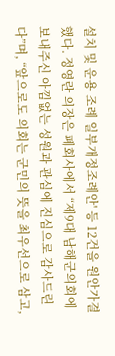설치 및 운용 조례 일부개정조례안' 등 12건을 원안가결했다. 정영란 의장은 폐회사에서 “제9대 남해군의회에 보내주신 아낌없는 성원과 관심에 진심으로 감사드린다”며, “앞으로도 의회는 군민의 뜻을 최우선으로 삼고,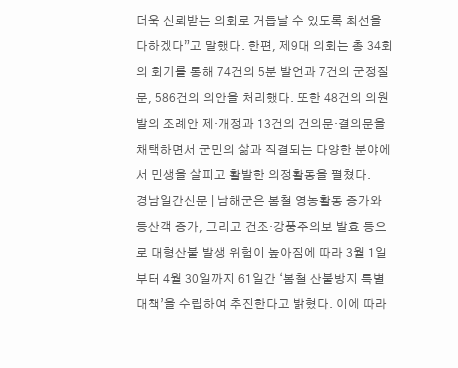더욱 신뢰받는 의회로 거듭날 수 있도록 최선을 다하겠다”고 말했다. 한편, 제9대 의회는 총 34회의 회기를 통해 74건의 5분 발언과 7건의 군정질문, 586건의 의안을 처리했다. 또한 48건의 의원발의 조례안 제·개정과 13건의 건의문·결의문을 채택하면서 군민의 삶과 직결되는 다양한 분야에서 민생을 살피고 활발한 의정활동을 펼쳤다.
경남일간신문 | 남해군은 봄철 영농활동 증가와 등산객 증가, 그리고 건조·강풍주의보 발효 등으로 대형산불 발생 위험이 높아짐에 따라 3월 1일부터 4월 30일까지 61일간 ‘봄철 산불방지 특별대책’을 수립하여 추진한다고 밝혔다. 이에 따라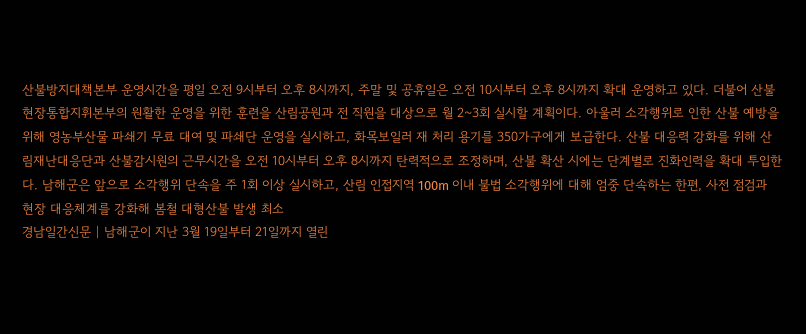산불방지대책본부 운영시간을 평일 오전 9시부터 오후 8시까지, 주말 및 공휴일은 오전 10시부터 오후 8시까지 확대 운영하고 있다. 더불어 산불현장통합지휘본부의 원활한 운영을 위한 훈련을 산림공원과 전 직원을 대상으로 월 2~3회 실시할 계획이다. 아울러 소각행위로 인한 산불 예방을 위해 영농부산물 파쇄기 무료 대여 및 파쇄단 운영을 실시하고, 화목보일러 재 처리 용기를 350가구에게 보급한다. 산불 대응력 강화를 위해 산림재난대응단과 산불감시원의 근무시간을 오전 10시부터 오후 8시까지 탄력적으로 조정하며, 산불 확산 시에는 단계별로 진화인력을 확대 투입한다. 남해군은 앞으로 소각행위 단속을 주 1회 이상 실시하고, 산림 인접지역 100m 이내 불법 소각행위에 대해 엄중 단속하는 한편, 사전 점검과 현장 대응체계를 강화해 봄철 대형산불 발생 최소
경남일간신문 | 남해군이 지난 3월 19일부터 21일까지 열린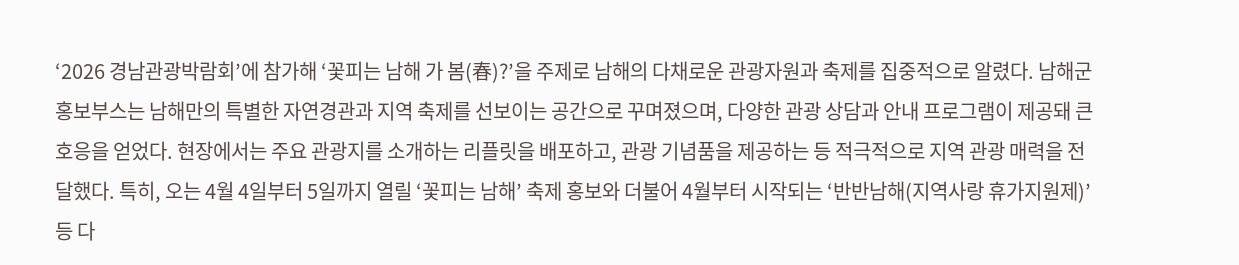‘2026 경남관광박람회’에 참가해 ‘꽃피는 남해 가 봄(春)?’을 주제로 남해의 다채로운 관광자원과 축제를 집중적으로 알렸다. 남해군 홍보부스는 남해만의 특별한 자연경관과 지역 축제를 선보이는 공간으로 꾸며졌으며, 다양한 관광 상담과 안내 프로그램이 제공돼 큰 호응을 얻었다. 현장에서는 주요 관광지를 소개하는 리플릿을 배포하고, 관광 기념품을 제공하는 등 적극적으로 지역 관광 매력을 전달했다. 특히, 오는 4월 4일부터 5일까지 열릴 ‘꽃피는 남해’ 축제 홍보와 더불어 4월부터 시작되는 ‘반반남해(지역사랑 휴가지원제)’ 등 다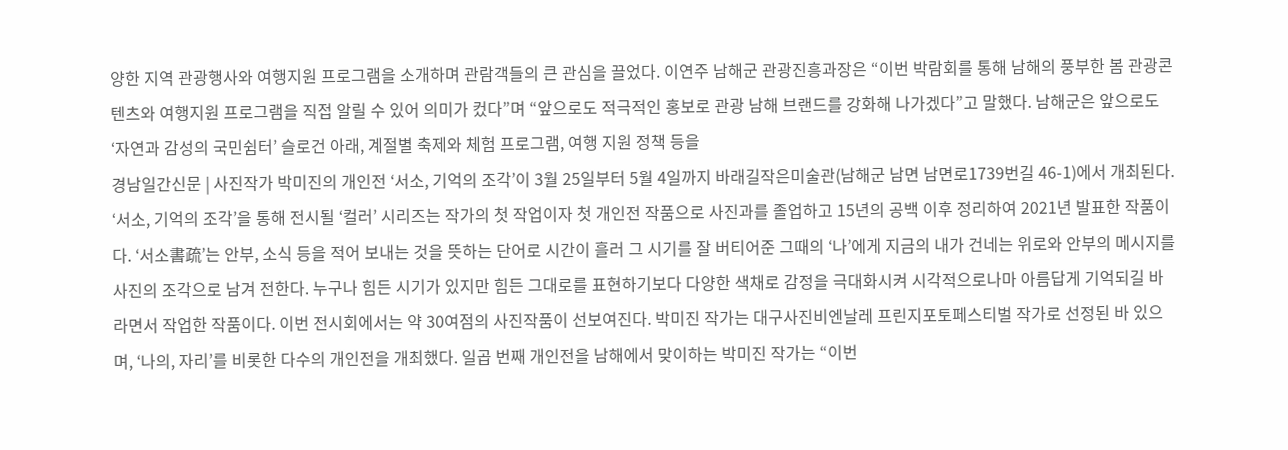양한 지역 관광행사와 여행지원 프로그램을 소개하며 관람객들의 큰 관심을 끌었다. 이연주 남해군 관광진흥과장은 “이번 박람회를 통해 남해의 풍부한 봄 관광콘텐츠와 여행지원 프로그램을 직접 알릴 수 있어 의미가 컸다”며 “앞으로도 적극적인 홍보로 관광 남해 브랜드를 강화해 나가겠다”고 말했다. 남해군은 앞으로도 ‘자연과 감성의 국민쉼터’ 슬로건 아래, 계절별 축제와 체험 프로그램, 여행 지원 정책 등을
경남일간신문 | 사진작가 박미진의 개인전 ‘서소, 기억의 조각’이 3월 25일부터 5월 4일까지 바래길작은미술관(남해군 남면 남면로1739번길 46-1)에서 개최된다. ‘서소, 기억의 조각’을 통해 전시될 ‘컬러’ 시리즈는 작가의 첫 작업이자 첫 개인전 작품으로 사진과를 졸업하고 15년의 공백 이후 정리하여 2021년 발표한 작품이다. ‘서소書疏’는 안부, 소식 등을 적어 보내는 것을 뜻하는 단어로 시간이 흘러 그 시기를 잘 버티어준 그때의 ‘나’에게 지금의 내가 건네는 위로와 안부의 메시지를 사진의 조각으로 남겨 전한다. 누구나 힘든 시기가 있지만 힘든 그대로를 표현하기보다 다양한 색채로 감정을 극대화시켜 시각적으로나마 아름답게 기억되길 바라면서 작업한 작품이다. 이번 전시회에서는 약 30여점의 사진작품이 선보여진다. 박미진 작가는 대구사진비엔날레 프린지포토페스티벌 작가로 선정된 바 있으며, ‘나의, 자리’를 비롯한 다수의 개인전을 개최했다. 일곱 번째 개인전을 남해에서 맞이하는 박미진 작가는 “이번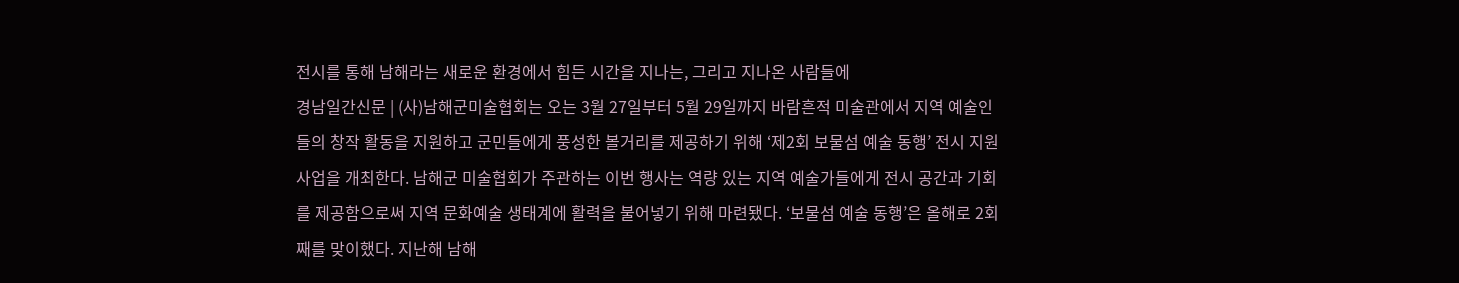전시를 통해 남해라는 새로운 환경에서 힘든 시간을 지나는, 그리고 지나온 사람들에
경남일간신문 | (사)남해군미술협회는 오는 3월 27일부터 5월 29일까지 바람흔적 미술관에서 지역 예술인들의 창작 활동을 지원하고 군민들에게 풍성한 볼거리를 제공하기 위해 ‘제2회 보물섬 예술 동행’ 전시 지원사업을 개최한다. 남해군 미술협회가 주관하는 이번 행사는 역량 있는 지역 예술가들에게 전시 공간과 기회를 제공함으로써 지역 문화예술 생태계에 활력을 불어넣기 위해 마련됐다. ‘보물섬 예술 동행’은 올해로 2회째를 맞이했다. 지난해 남해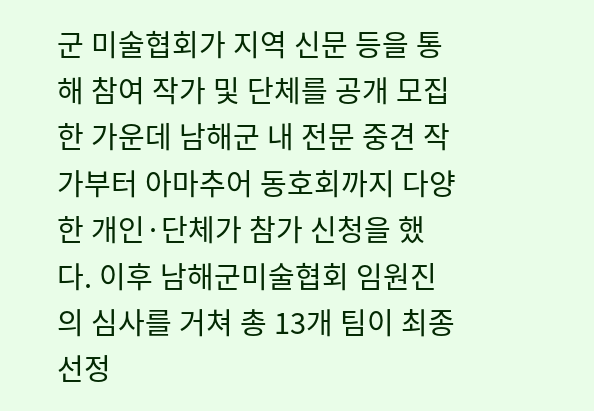군 미술협회가 지역 신문 등을 통해 참여 작가 및 단체를 공개 모집한 가운데 남해군 내 전문 중견 작가부터 아마추어 동호회까지 다양한 개인·단체가 참가 신청을 했다. 이후 남해군미술협회 임원진의 심사를 거쳐 총 13개 팀이 최종 선정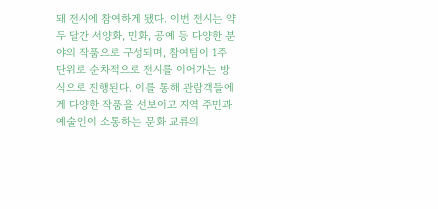돼 전시에 참여하게 됐다. 이번 전시는 약 두 달간 서양화, 민화, 공예 등 다양한 분야의 작품으로 구성되며, 참여팀이 1주 단위로 순차적으로 전시를 이어가는 방식으로 진행된다. 이를 통해 관람객들에게 다양한 작품을 선보이고 지역 주민과 예술인이 소통하는 문화 교류의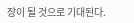장이 될 것으로 기대된다.